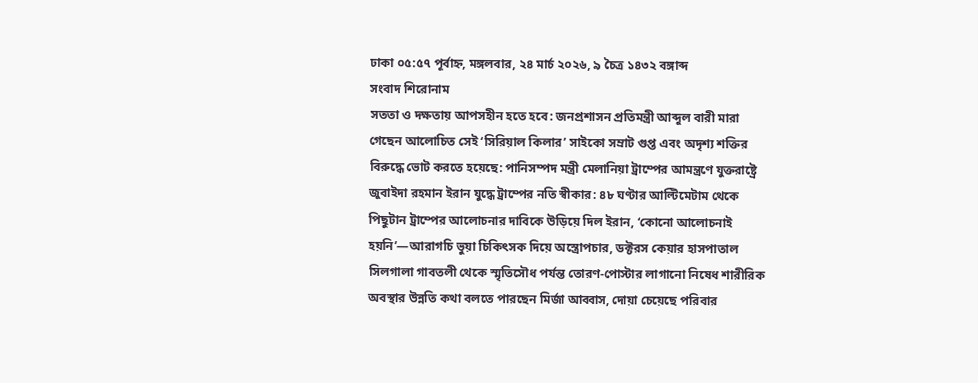ঢাকা ০৫:৫৭ পূর্বাহ্ন, মঙ্গলবার, ২৪ মার্চ ২০২৬, ৯ চৈত্র ১৪৩২ বঙ্গাব্দ
সংবাদ শিরোনাম
সততা ও দক্ষতায় আপসহীন হতে হবে: জনপ্রশাসন প্রতিমন্ত্রী আব্দুল বারী মারা গেছেন আলোচিত সেই ‌‘সিরিয়াল কিলার’ সাইকো সম্রাট গুপ্ত এবং অদৃশ্য শক্তির বিরুদ্ধে ভোট করতে হয়েছে: পানিসম্পদ মন্ত্রী মেলানিয়া ট্রাম্পের আমন্ত্রণে যুক্তরাষ্ট্রে জুবাইদা রহমান ইরান যুদ্ধে ট্রাম্পের নতি স্বীকার: ৪৮ ঘণ্টার আল্টিমেটাম থেকে পিছুটান ট্রাম্পের আলোচনার দাবিকে উড়িয়ে দিল ইরান, ‘কোনো আলোচনাই হয়নি’—আরাগচি ভুয়া চিকিৎসক দিয়ে অস্ত্রোপচার, ডক্টরস কেয়ার হাসপাতাল সিলগালা গাবতলী থেকে স্মৃতিসৌধ পর্যন্ত তোরণ-পোস্টার লাগানো নিষেধ শারীরিক অবস্থার উন্নতি কথা বলতে পারছেন মির্জা আব্বাস, দোয়া চেয়েছে পরিবার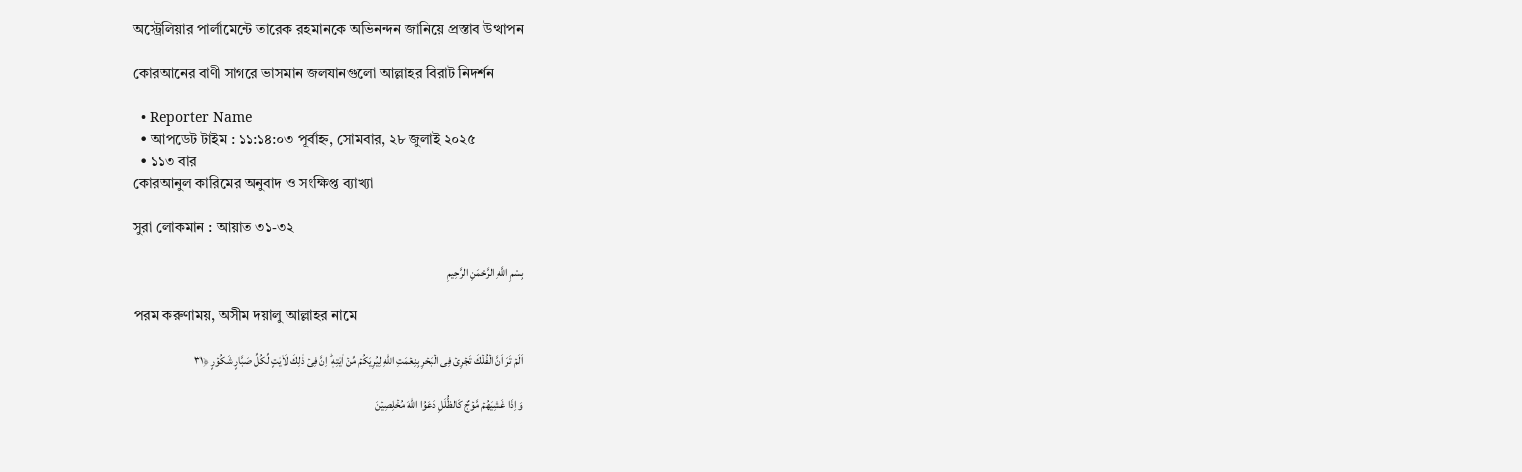অস্ট্রেলিয়ার পার্লামেন্টে তারেক রহমানকে ‌অভিনন্দন জানিয়ে প্রস্তাব উত্থাপন

কোরআনের বাণী সাগরে ভাসমান জলযানগুলো আল্লাহর বিরাট নিদর্শন

  • Reporter Name
  • আপডেট টাইম : ১১:১৪:০৩ পূর্বাহ্ন, সোমবার, ২৮ জুলাই ২০২৫
  • ১১৩ বার
কোরআনুল কারিমের অনুবাদ ও সংক্ষিপ্ত ব্যাখ্যা

সুরা লোকমান : আয়াত ৩১-৩২

بِسْمِ اللَّهِ الرَّحْمَنِ الرَّحِيمِ

পরম করুণাময়, অসীম দয়ালু আল্লাহর নামে

اَلَمۡ تَرَ اَنَّ الۡفُلۡكَ تَجۡرِیۡ فِی الۡبَحۡرِ بِنِعۡمَتِ اللّٰهِ لِیُرِیَكُمۡ مِّنۡ اٰیٰتِهٖ ؕ اِنَّ فِیۡ ذٰلِكَ لَاٰیٰتٍ لِّكُلِّ صَبَّارٍ شَكُوۡرٍ ﴿۳۱

وَ اِذَا غَشِیَهُمۡ مَّوۡجٌ كَالظُّلَلِ دَعَوُا اللّٰهَ مُخۡلِصِیۡنَ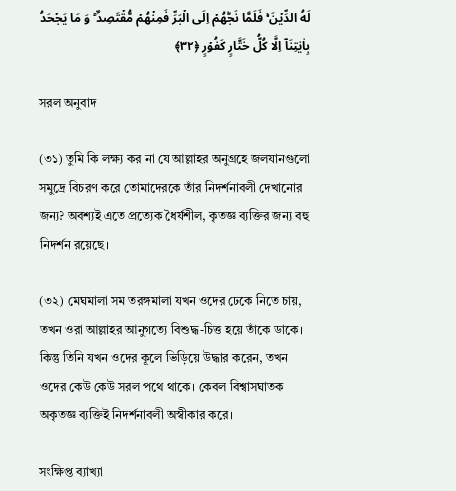لَهُ الدِّیۡنَ ۬ۚ فَلَمَّا نَجّٰهُمۡ اِلَی الۡبَرِّ فَمِنۡهُمۡ مُّقۡتَصِدٌ ؕ وَ مَا یَجۡحَدُ بِاٰیٰتِنَاۤ اِلَّا كُلُّ خَتَّارٍ كَفُوۡرٍ ﴿۳۲﴾

সরল অনুবাদ

(৩১) তুমি কি লক্ষ্য কর না যে আল্লাহর অনুগ্রহে জলযানগুলো সমুদ্রে বিচরণ করে তোমাদেরকে তাঁর নিদর্শনাবলী দেখানোর জন্য? অবশ্যই এতে প্রত্যেক ধৈর্যশীল, কৃতজ্ঞ ব্যক্তির জন্য বহু নিদর্শন রয়েছে।

(৩২) মেঘমালা সম তরঙ্গমালা যখন ওদের ঢেকে নিতে চায়, তখন ওরা আল্লাহর আনুগত্যে বিশুদ্ধ-চিত্ত হয়ে তাঁকে ডাকে। কিন্তু তিনি যখন ওদের কূলে ভিড়িয়ে উদ্ধার করেন, তখন ওদের কেউ কেউ সরল পথে থাকে। কেবল বিশ্বাসঘাতক অকৃতজ্ঞ ব্যক্তিই নিদর্শনাবলী অস্বীকার করে।

সংক্ষিপ্ত ব্যাখ্যা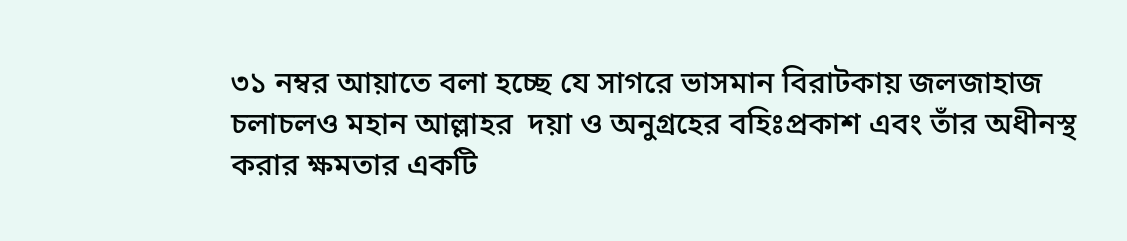৩১ নম্বর আয়াতে বলা হচ্ছে যে সাগরে ভাসমান বিরাটকায় জলজাহাজ চলাচলও মহান আল্লাহর  দয়া ও অনুগ্রহের বহিঃপ্রকাশ এবং তাঁর অধীনস্থ করার ক্ষমতার একটি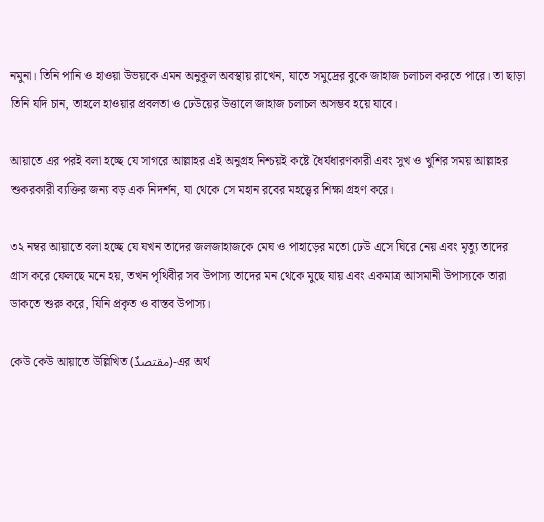নমুনা। তিনি পানি ও হাওয়া উভয়কে এমন অনুকূল অবস্থায় রাখেন, যাতে সমুদ্রের বুকে জাহাজ চলাচল করতে পারে। তা ছাড়া তিনি যদি চান, তাহলে হাওয়ার প্রবলতা ও ঢেউয়ের উত্তালে জাহাজ চলাচল অসম্ভব হয়ে যাবে।

আয়াতে এর পরই বলা হচ্ছে যে সাগরে আল্লাহর এই অনুগ্রহ নিশ্চয়ই কষ্টে ধৈর্যধারণকারী এবং সুখ ও খুশির সময় আল্লাহর শুকরকারী ব্যক্তির জন্য বড় এক নিদর্শন, যা থেকে সে মহান রবের মহত্ত্বের শিক্ষা গ্রহণ করে।

৩২ নম্বর আয়াতে বলা হচ্ছে যে যখন তাদের জলজাহাজকে মেঘ ও পাহাড়ের মতো ঢেউ এসে ঘিরে নেয় এবং মৃত্যু তাদের গ্রাস করে ফেলছে মনে হয়, তখন পৃথিবীর সব উপাস্য তাদের মন থেকে মুছে যায় এবং একমাত্র আসমানী উপাস্যকে তারা ডাকতে শুরু করে, যিনি প্রকৃত ও বাস্তব উপাস্য।

কেউ কেউ আয়াতে উল্লিখিত (مقتصدٌ)-এর অর্থ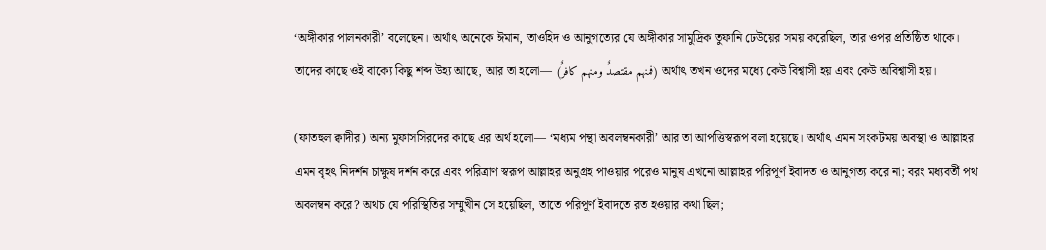‘অঙ্গীকার পালনকারী’ বলেছেন। অর্থাৎ অনেকে ঈমান, তাওহিদ ও আনুগত্যের যে অঙ্গীকার সামুদ্রিক তুফানি ঢেউয়ের সময় করেছিল, তার ওপর প্রতিষ্ঠিত থাকে। তাদের কাছে ওই বাক্যে কিছু শব্দ উহ্য আছে, আর তা হলো— (فمنهم مقتصدٌ ومنهم كافرٌ) অর্থাৎ তখন ওদের মধ্যে কেউ বিশ্বাসী হয় এবং কেউ অবিশ্বাসী হয়।

(ফাতহুল ক্বাদীর) অন্য মুফাসসিরদের কাছে এর অর্থ হলো— ‘মধ্যম পন্থা অবলম্বনকারী’ আর তা আপত্তিস্বরূপ বলা হয়েছে। অর্থাৎ এমন সংকটময় অবস্থা ও আল্লাহর এমন বৃহৎ নিদর্শন চাক্ষুষ দর্শন করে এবং পরিত্রাণ স্বরূপ আল্লাহর অনুগ্রহ পাওয়ার পরেও মানুষ এখনো আল্লাহর পরিপূর্ণ ইবাদত ও আনুগত্য করে না; বরং মধ্যবর্তী পথ অবলম্বন করে? অথচ যে পরিস্থিতির সম্মুখীন সে হয়েছিল, তাতে পরিপূর্ণ ইবাদতে রত হওয়ার কথা ছিল;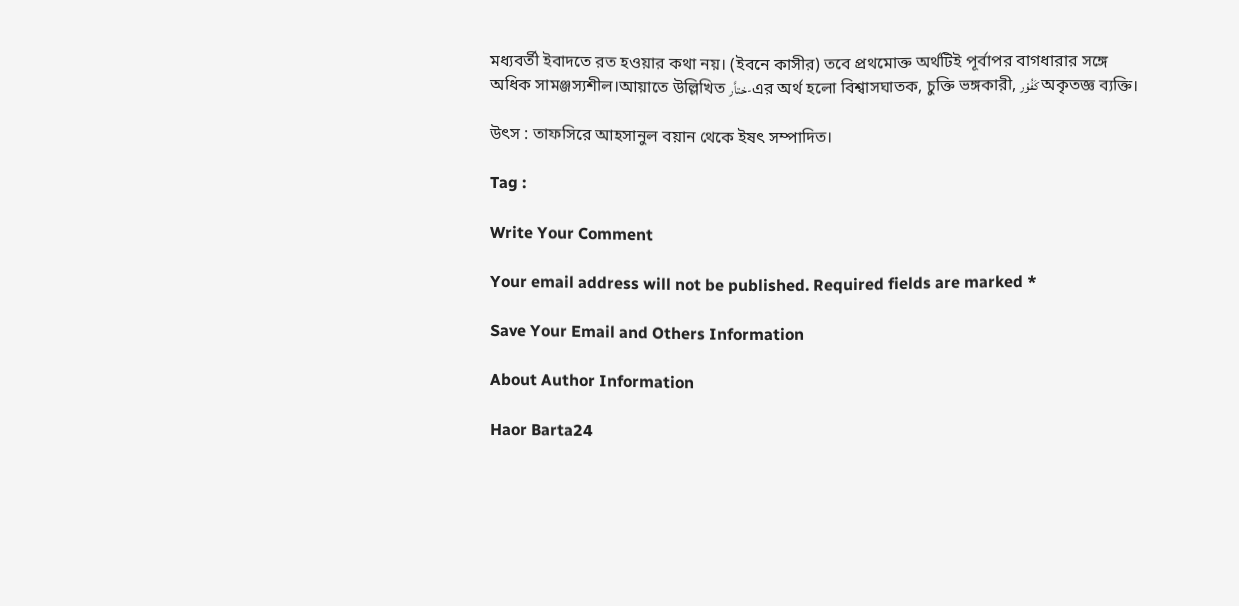মধ্যবর্তী ইবাদতে রত হওয়ার কথা নয়। (ইবনে কাসীর) তবে প্রথমোক্ত অর্থটিই পূর্বাপর বাগধারার সঙ্গে অধিক সামঞ্জস্যশীল।আয়াতে উল্লিখিত ختاَّر-এর অর্থ হলো বিশ্বাসঘাতক, চুক্তি ভঙ্গকারী, كَفُوْر অকৃতজ্ঞ ব্যক্তি।

উৎস : তাফসিরে আহসানুল বয়ান থেকে ইষৎ সম্পাদিত।

Tag :

Write Your Comment

Your email address will not be published. Required fields are marked *

Save Your Email and Others Information

About Author Information

Haor Barta24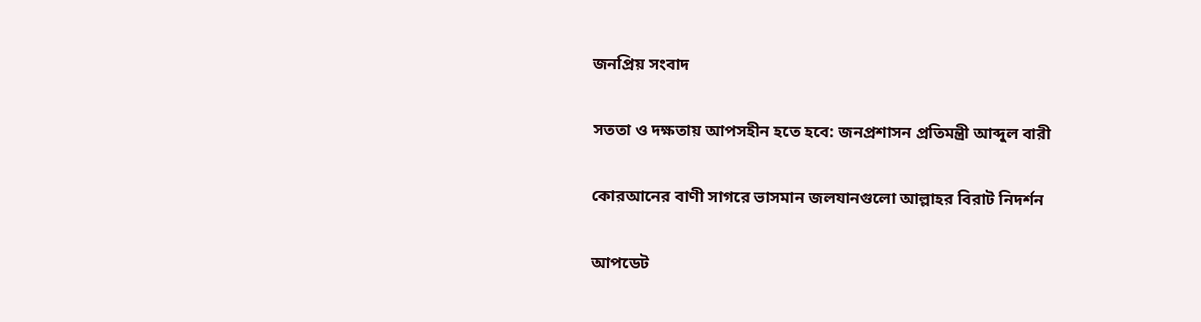জনপ্রিয় সংবাদ

সততা ও দক্ষতায় আপসহীন হতে হবে: জনপ্রশাসন প্রতিমন্ত্রী আব্দুল বারী

কোরআনের বাণী সাগরে ভাসমান জলযানগুলো আল্লাহর বিরাট নিদর্শন

আপডেট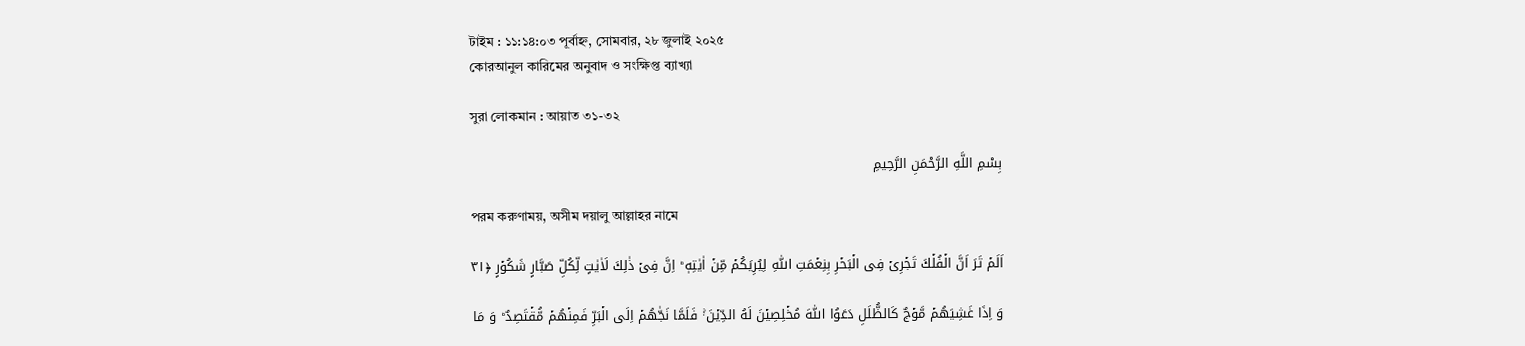টাইম : ১১:১৪:০৩ পূর্বাহ্ন, সোমবার, ২৮ জুলাই ২০২৫
কোরআনুল কারিমের অনুবাদ ও সংক্ষিপ্ত ব্যাখ্যা

সুরা লোকমান : আয়াত ৩১-৩২

بِسْمِ اللَّهِ الرَّحْمَنِ الرَّحِيمِ

পরম করুণাময়, অসীম দয়ালু আল্লাহর নামে

اَلَمۡ تَرَ اَنَّ الۡفُلۡكَ تَجۡرِیۡ فِی الۡبَحۡرِ بِنِعۡمَتِ اللّٰهِ لِیُرِیَكُمۡ مِّنۡ اٰیٰتِهٖ ؕ اِنَّ فِیۡ ذٰلِكَ لَاٰیٰتٍ لِّكُلِّ صَبَّارٍ شَكُوۡرٍ ﴿۳۱

وَ اِذَا غَشِیَهُمۡ مَّوۡجٌ كَالظُّلَلِ دَعَوُا اللّٰهَ مُخۡلِصِیۡنَ لَهُ الدِّیۡنَ ۬ۚ فَلَمَّا نَجّٰهُمۡ اِلَی الۡبَرِّ فَمِنۡهُمۡ مُّقۡتَصِدٌ ؕ وَ مَا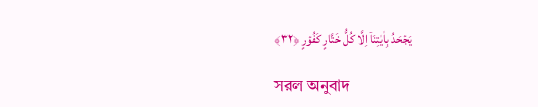یَجۡحَدُ بِاٰیٰتِنَاۤ اِلَّا كُلُّ خَتَّارٍ كَفُوۡرٍ ﴿۳۲﴾

সরল অনুবাদ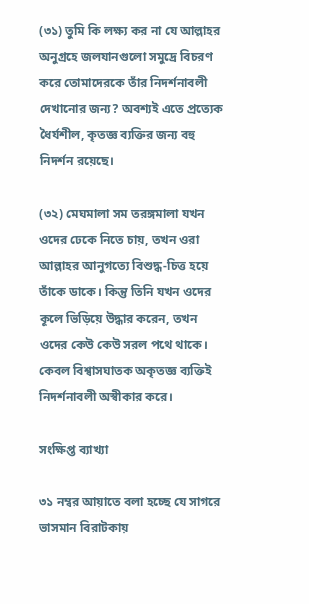(৩১) তুমি কি লক্ষ্য কর না যে আল্লাহর অনুগ্রহে জলযানগুলো সমুদ্রে বিচরণ করে তোমাদেরকে তাঁর নিদর্শনাবলী দেখানোর জন্য? অবশ্যই এতে প্রত্যেক ধৈর্যশীল, কৃতজ্ঞ ব্যক্তির জন্য বহু নিদর্শন রয়েছে।

(৩২) মেঘমালা সম তরঙ্গমালা যখন ওদের ঢেকে নিতে চায়, তখন ওরা আল্লাহর আনুগত্যে বিশুদ্ধ-চিত্ত হয়ে তাঁকে ডাকে। কিন্তু তিনি যখন ওদের কূলে ভিড়িয়ে উদ্ধার করেন, তখন ওদের কেউ কেউ সরল পথে থাকে। কেবল বিশ্বাসঘাতক অকৃতজ্ঞ ব্যক্তিই নিদর্শনাবলী অস্বীকার করে।

সংক্ষিপ্ত ব্যাখ্যা

৩১ নম্বর আয়াতে বলা হচ্ছে যে সাগরে ভাসমান বিরাটকায়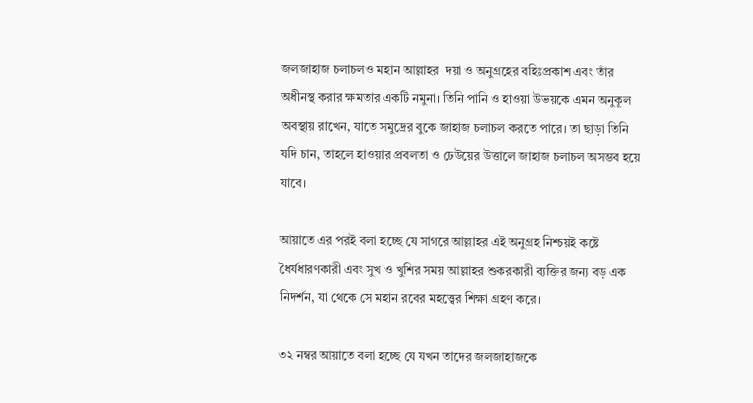জলজাহাজ চলাচলও মহান আল্লাহর  দয়া ও অনুগ্রহের বহিঃপ্রকাশ এবং তাঁর অধীনস্থ করার ক্ষমতার একটি নমুনা। তিনি পানি ও হাওয়া উভয়কে এমন অনুকূল অবস্থায় রাখেন, যাতে সমুদ্রের বুকে জাহাজ চলাচল করতে পারে। তা ছাড়া তিনি যদি চান, তাহলে হাওয়ার প্রবলতা ও ঢেউয়ের উত্তালে জাহাজ চলাচল অসম্ভব হয়ে যাবে।

আয়াতে এর পরই বলা হচ্ছে যে সাগরে আল্লাহর এই অনুগ্রহ নিশ্চয়ই কষ্টে ধৈর্যধারণকারী এবং সুখ ও খুশির সময় আল্লাহর শুকরকারী ব্যক্তির জন্য বড় এক নিদর্শন, যা থেকে সে মহান রবের মহত্ত্বের শিক্ষা গ্রহণ করে।

৩২ নম্বর আয়াতে বলা হচ্ছে যে যখন তাদের জলজাহাজকে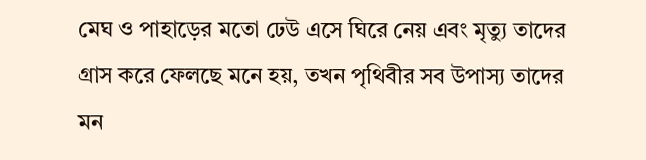মেঘ ও পাহাড়ের মতো ঢেউ এসে ঘিরে নেয় এবং মৃত্যু তাদের গ্রাস করে ফেলছে মনে হয়, তখন পৃথিবীর সব উপাস্য তাদের মন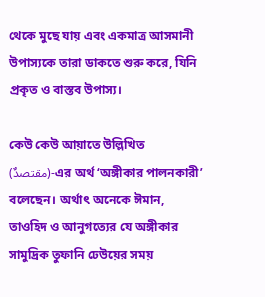থেকে মুছে যায় এবং একমাত্র আসমানী উপাস্যকে তারা ডাকতে শুরু করে, যিনি প্রকৃত ও বাস্তব উপাস্য।

কেউ কেউ আয়াতে উল্লিখিত (مقتصدٌ)-এর অর্থ ‘অঙ্গীকার পালনকারী’ বলেছেন। অর্থাৎ অনেকে ঈমান, তাওহিদ ও আনুগত্যের যে অঙ্গীকার সামুদ্রিক তুফানি ঢেউয়ের সময়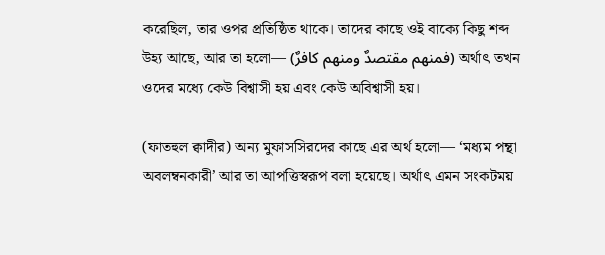করেছিল, তার ওপর প্রতিষ্ঠিত থাকে। তাদের কাছে ওই বাক্যে কিছু শব্দ উহ্য আছে, আর তা হলো— (فمنهم مقتصدٌ ومنهم كافرٌ) অর্থাৎ তখন ওদের মধ্যে কেউ বিশ্বাসী হয় এবং কেউ অবিশ্বাসী হয়।

(ফাতহুল ক্বাদীর) অন্য মুফাসসিরদের কাছে এর অর্থ হলো— ‘মধ্যম পন্থা অবলম্বনকারী’ আর তা আপত্তিস্বরূপ বলা হয়েছে। অর্থাৎ এমন সংকটময়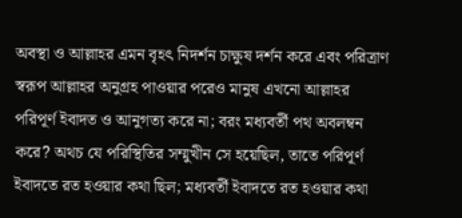অবস্থা ও আল্লাহর এমন বৃহৎ নিদর্শন চাক্ষুষ দর্শন করে এবং পরিত্রাণ স্বরূপ আল্লাহর অনুগ্রহ পাওয়ার পরেও মানুষ এখনো আল্লাহর পরিপূর্ণ ইবাদত ও আনুগত্য করে না; বরং মধ্যবর্তী পথ অবলম্বন করে? অথচ যে পরিস্থিতির সম্মুখীন সে হয়েছিল, তাতে পরিপূর্ণ ইবাদতে রত হওয়ার কথা ছিল; মধ্যবর্তী ইবাদতে রত হওয়ার কথা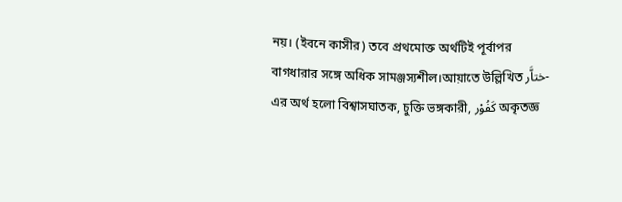নয়। (ইবনে কাসীর) তবে প্রথমোক্ত অর্থটিই পূর্বাপর বাগধারার সঙ্গে অধিক সামঞ্জস্যশীল।আয়াতে উল্লিখিত ختاَّر-এর অর্থ হলো বিশ্বাসঘাতক, চুক্তি ভঙ্গকারী, كَفُوْر অকৃতজ্ঞ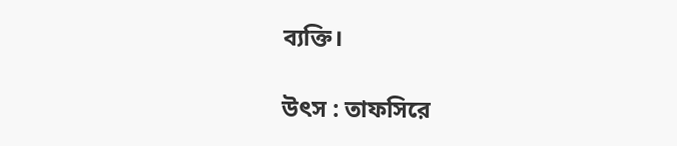ব্যক্তি।

উৎস : তাফসিরে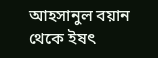আহসানুল বয়ান থেকে ইষৎ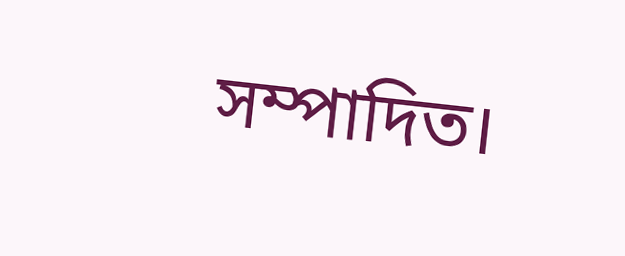সম্পাদিত।